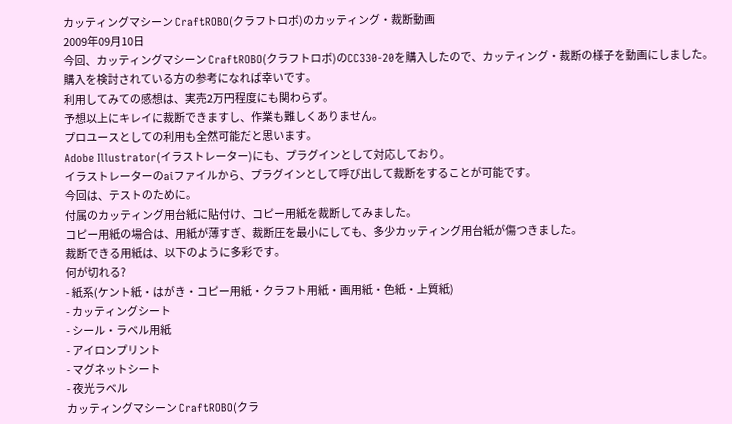カッティングマシーン CraftROBO(クラフトロボ)のカッティング・裁断動画
2009年09月10日
今回、カッティングマシーン CraftROBO(クラフトロボ)のCC330-20を購入したので、カッティング・裁断の様子を動画にしました。
購入を検討されている方の参考になれば幸いです。
利用してみての感想は、実売2万円程度にも関わらず。
予想以上にキレイに裁断できますし、作業も難しくありません。
プロユースとしての利用も全然可能だと思います。
Adobe Illustrator(イラストレーター)にも、プラグインとして対応しており。
イラストレーターのaiファイルから、プラグインとして呼び出して裁断をすることが可能です。
今回は、テストのために。
付属のカッティング用台紙に貼付け、コピー用紙を裁断してみました。
コピー用紙の場合は、用紙が薄すぎ、裁断圧を最小にしても、多少カッティング用台紙が傷つきました。
裁断できる用紙は、以下のように多彩です。
何が切れる?
- 紙系(ケント紙・はがき・コピー用紙・クラフト用紙・画用紙・色紙・上質紙)
- カッティングシート
- シール・ラベル用紙
- アイロンプリント
- マグネットシート
- 夜光ラベル
カッティングマシーン CraftROBO(クラ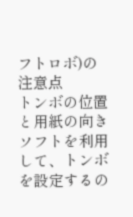フトロボ)の注意点
トンボの位置と用紙の向き
ソフトを利用して、トンボを設定するの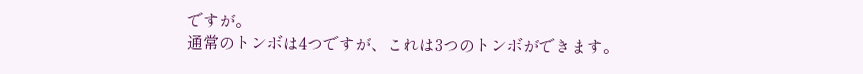ですが。
通常のトンボは4つですが、これは3つのトンボができます。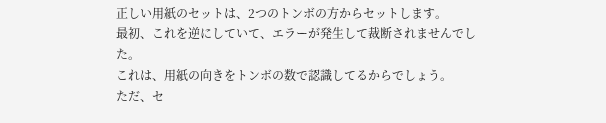正しい用紙のセットは、2つのトンボの方からセットします。
最初、これを逆にしていて、エラーが発生して裁断されませんでした。
これは、用紙の向きをトンボの数で認識してるからでしょう。
ただ、セ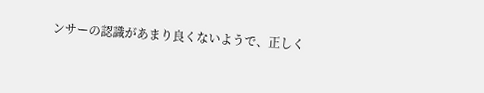ンサーの認識があまり良くないようで、正しく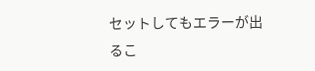セットしてもエラーが出るこ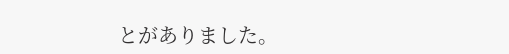とがありました。